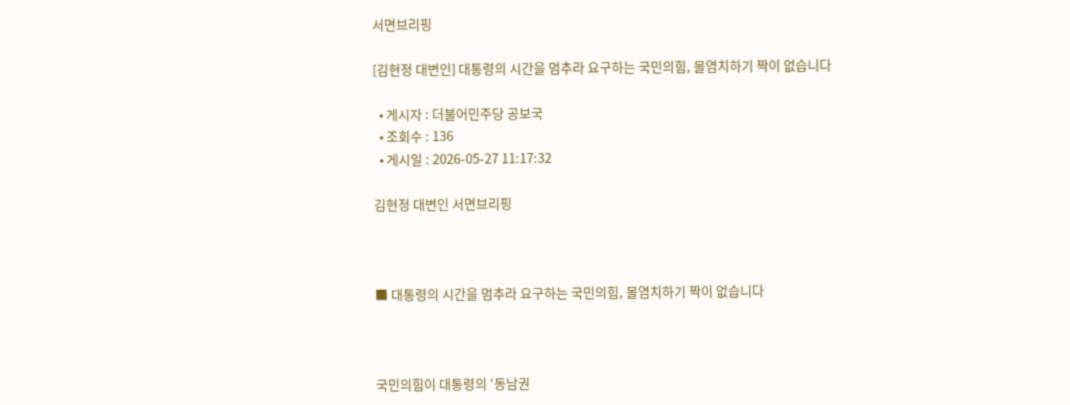서면브리핑

[김현정 대변인] 대통령의 시간을 멈추라 요구하는 국민의힘, 몰염치하기 짝이 없습니다

  • 게시자 : 더불어민주당 공보국
  • 조회수 : 136
  • 게시일 : 2026-05-27 11:17:32

김현정 대변인 서면브리핑



■ 대통령의 시간을 멈추라 요구하는 국민의힘, 몰염치하기 짝이 없습니다



국민의힘이 대통령의 ‘동남권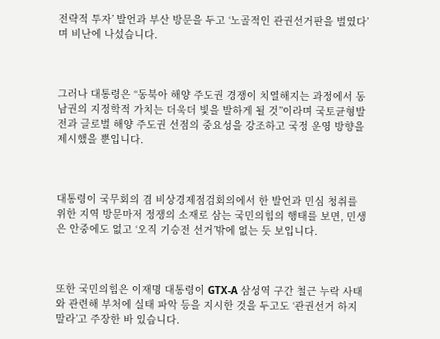전략적 투자’ 발언과 부산 방문을 두고 ‘노골적인 관권선거판을 벌였다’며 비난에 나섰습니다.



그러나 대통령은 “동북아 해양 주도권 경쟁이 치열해지는 과정에서 동남권의 지정학적 가치는 더욱더 빛을 발하게 될 것”이라며 국토균형발전과 글로벌 해양 주도권 선점의 중요성을 강조하고 국정 운영 방향을 제시했을 뿐입니다.



대통령이 국무회의 겸 비상경제점검회의에서 한 발언과 민심 청취를 위한 지역 방문마저 정쟁의 소재로 삼는 국민의힘의 행태를 보면, 민생은 안중에도 없고 ‘오직 기승전 선거’밖에 없는 듯 보입니다.



또한 국민의힘은 이재명 대통령이 GTX-A 삼성역 구간 철근 누락 사태와 관련해 부처에 실태 파악 등을 지시한 것을 두고도 ‘관권선거 하지 말라’고 주장한 바 있습니다.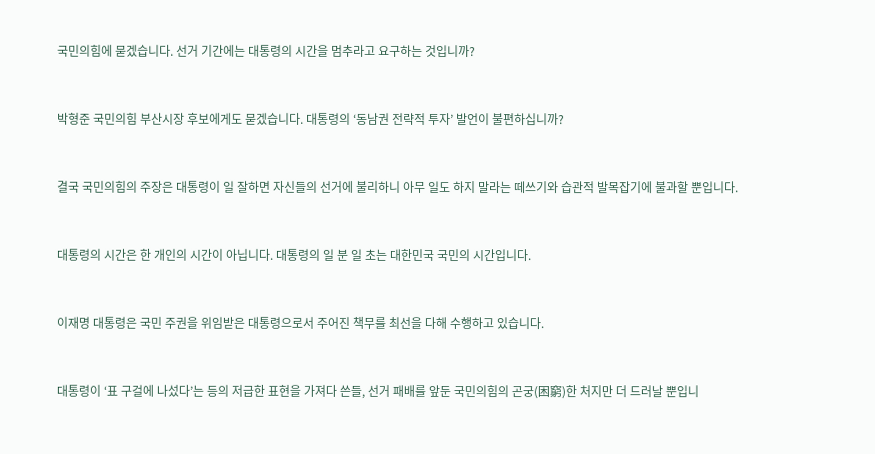국민의힘에 묻겠습니다. 선거 기간에는 대통령의 시간을 멈추라고 요구하는 것입니까?



박형준 국민의힘 부산시장 후보에게도 묻겠습니다. 대통령의 ‘동남권 전략적 투자’ 발언이 불편하십니까?



결국 국민의힘의 주장은 대통령이 일 잘하면 자신들의 선거에 불리하니 아무 일도 하지 말라는 떼쓰기와 습관적 발목잡기에 불과할 뿐입니다.



대통령의 시간은 한 개인의 시간이 아닙니다. 대통령의 일 분 일 초는 대한민국 국민의 시간입니다.



이재명 대통령은 국민 주권을 위임받은 대통령으로서 주어진 책무를 최선을 다해 수행하고 있습니다.



대통령이 ‘표 구걸에 나섰다’는 등의 저급한 표현을 가져다 쓴들, 선거 패배를 앞둔 국민의힘의 곤궁(困窮)한 처지만 더 드러날 뿐입니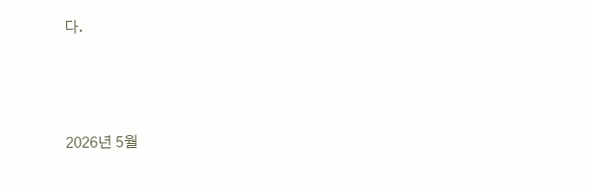다.



2026년 5월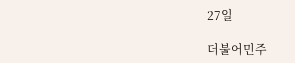27일

더불어민주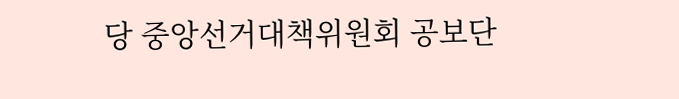당 중앙선거대책위원회 공보단